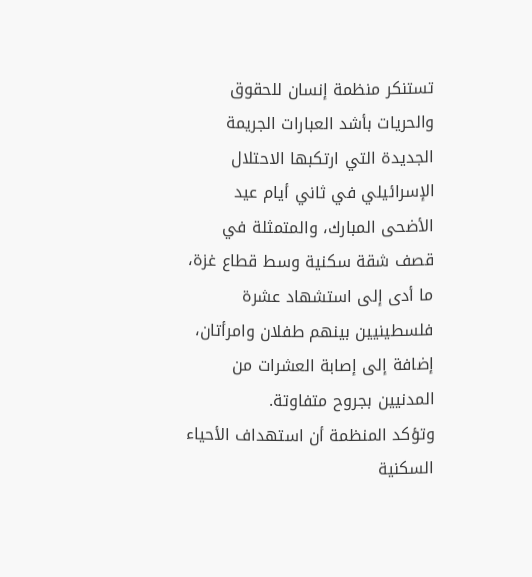تستنكر منظمة إنسان للحقوق والحريات بأشد العبارات الجريمة الجديدة التي ارتكبها الاحتلال الإسرائيلي في ثاني أيام عيد الأضحى المبارك، والمتمثلة في قصف شقة سكنية وسط قطاع غزة، ما أدى إلى استشهاد عشرة فلسطينيين بينهم طفلان وامرأتان، إضافة إلى إصابة العشرات من المدنيين بجروح متفاوتة.
وتؤكد المنظمة أن استهداف الأحياء السكنية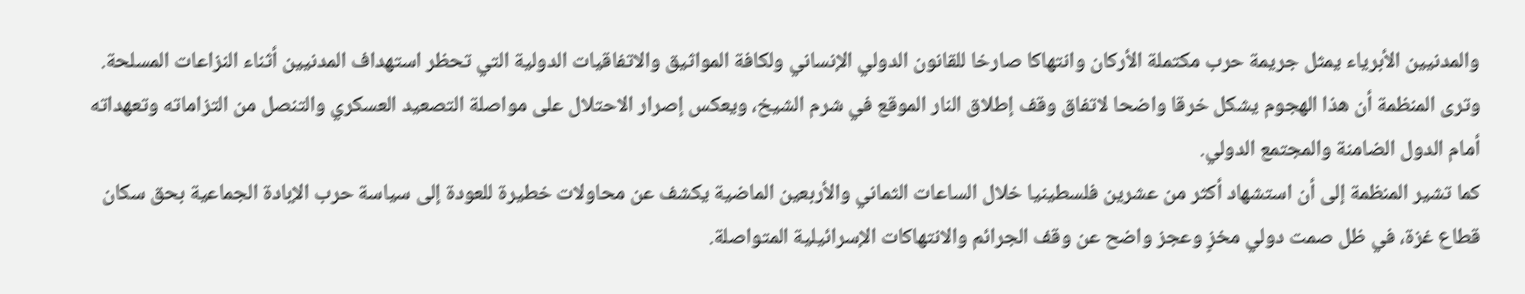والمدنيين الأبرياء يمثل جريمة حرب مكتملة الأركان وانتهاكا صارخا للقانون الدولي الإنساني ولكافة المواثيق والاتفاقيات الدولية التي تحظر استهداف المدنيين أثناء النزاعات المسلحة.
وترى المنظمة أن هذا الهجوم يشكل خرقا واضحا لاتفاق وقف إطلاق النار الموقع في شرم الشيخ، ويعكس إصرار الاحتلال على مواصلة التصعيد العسكري والتنصل من التزاماته وتعهداته أمام الدول الضامنة والمجتمع الدولي.
كما تشير المنظمة إلى أن استشهاد أكثر من عشرين فلسطينيا خلال الساعات الثماني والأربعين الماضية يكشف عن محاولات خطيرة للعودة إلى سياسة حرب الإبادة الجماعية بحق سكان قطاع غزة، في ظل صمت دولي مخزٍ وعجز واضح عن وقف الجرائم والانتهاكات الإسرائيلية المتواصلة.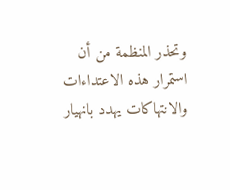وتحذر المنظمة من أن استمرار هذه الاعتداءات والانتهاكات يهدد بانهيار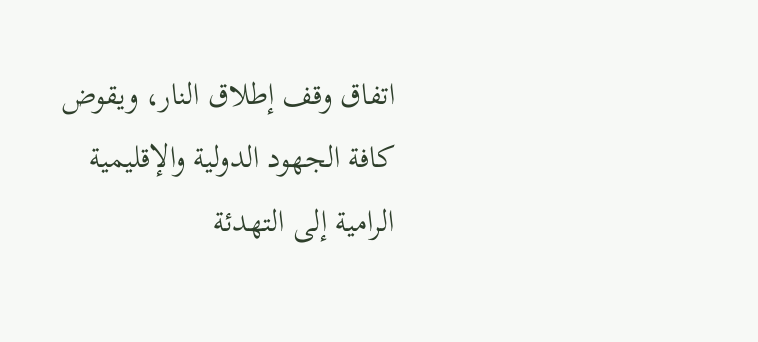اتفاق وقف إطلاق النار، ويقوض كافة الجهود الدولية والإقليمية الرامية إلى التهدئة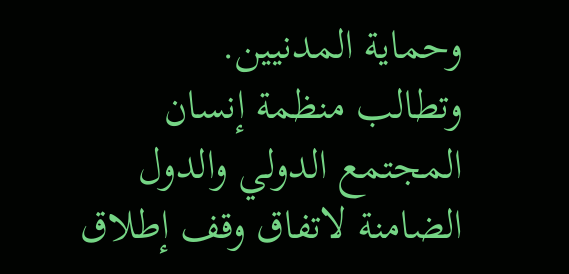وحماية المدنيين.
وتطالب منظمة إنسان المجتمع الدولي والدول الضامنة لاتفاق وقف إطلاق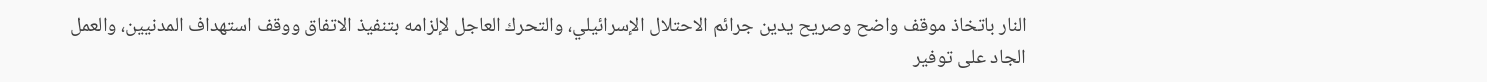النار باتخاذ موقف واضح وصريح يدين جرائم الاحتلال الإسرائيلي، والتحرك العاجل لإلزامه بتنفيذ الاتفاق ووقف استهداف المدنيين، والعمل الجاد على توفير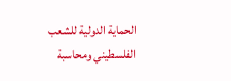الحماية الدولية للشعب الفلسطيني ومحاسبة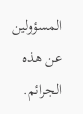المسؤولين عن هذه الجرائم.